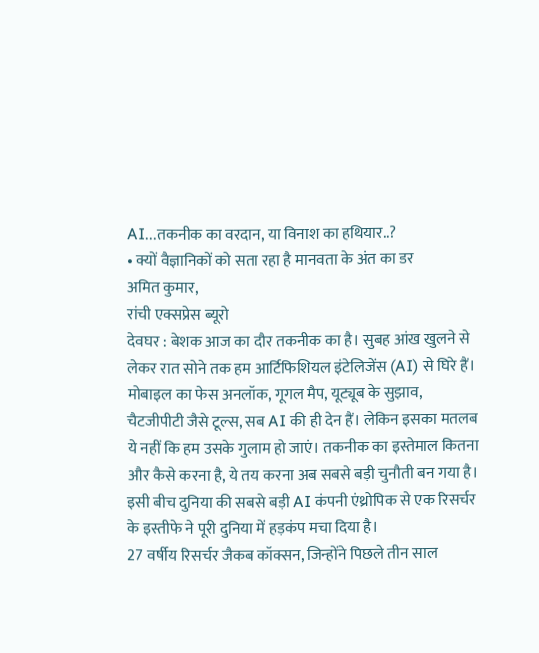AI...तकनीक का वरदान, या विनाश का हथियार..?
• क्यों वैज्ञानिकों को सता रहा है मानवता के अंत का डर
अमित कुमार,
रांची एक्सप्रेस ब्यूरो
देवघर : बेशक आज का दौर तकनीक का है। सुबह आंख खुलने से लेकर रात सोने तक हम आर्टिफिशियल इंटेलिजेंस (AI) से घिरे हैं। मोबाइल का फेस अनलॉक, गूगल मैप, यूट्यूब के सुझाव, चैटजीपीटी जैसे टूल्स, सब AI की ही देन हैं। लेकिन इसका मतलब ये नहीं कि हम उसके गुलाम हो जाएं। तकनीक का इस्तेमाल कितना और कैसे करना है, ये तय करना अब सबसे बड़ी चुनौती बन गया है।
इसी बीच दुनिया की सबसे बड़ी AI कंपनी एंथ्रोपिक से एक रिसर्चर के इस्तीफे ने पूरी दुनिया में हड़कंप मचा दिया है।
27 वर्षीय रिसर्चर जैकब कॉक्सन, जिन्होंने पिछले तीन साल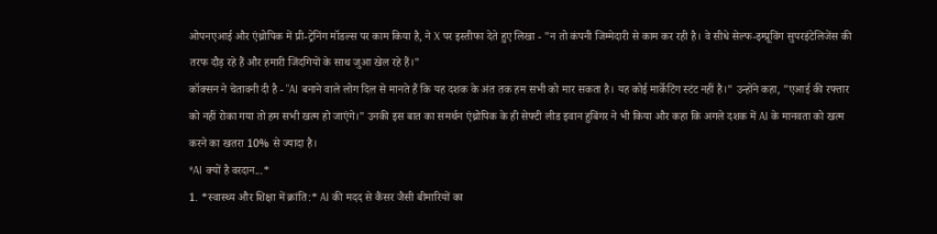ओपनएआई और एंथ्रोपिक में प्री-ट्रेनिंग मॉडल्स पर काम किया है, ने X पर इस्तीफा देते हुए लिखा - "न तो कंपनी जिम्मेदारी से काम कर रही है। वे सीधे सेल्फ-इम्प्रूविंग सुपरइंटेलिजेंस की तरफ दौड़ रहे हैं और हमारी जिंदगियों के साथ जुआ खेल रहे हैं।"
कॉक्सन ने चेतावनी दी है - "AI बनाने वाले लोग दिल से मानते हैं कि यह दशक के अंत तक हम सभी को मार सकता है। यह कोई मार्केटिंग स्टंट नहीं है।" उन्होंने कहा, "एआई की रफ्तार को नहीं रोका गया तो हम सभी खत्म हो जाएंगे।" उनकी इस बात का समर्थन एंथ्रोपिक के ही सेफ्टी लीड इवान हुबिंगर ने भी किया और कहा कि अगले दशक में AI के मानवता को खत्म करने का खतरा 10% से ज्यादा है।
*AI क्यों है वरदान...*
1. *स्वास्थ्य और शिक्षा में क्रांति:* AI की मदद से कैंसर जैसी बीमारियों का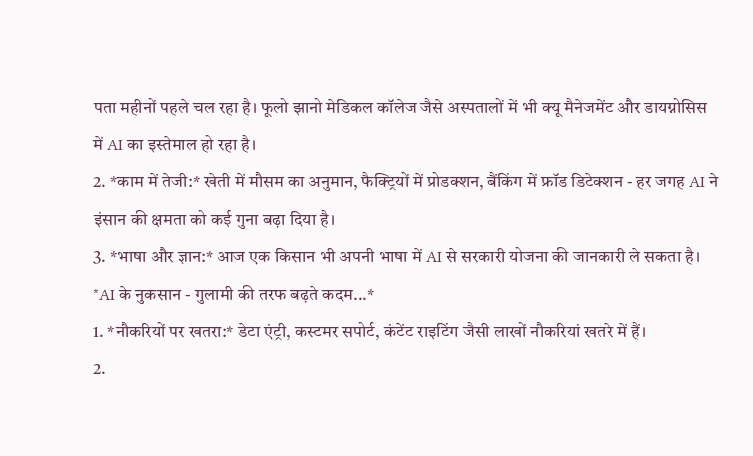पता महीनों पहले चल रहा है। फूलो झानो मेडिकल कॉलेज जैसे अस्पतालों में भी क्यू मैनेजमेंट और डायग्नोसिस में AI का इस्तेमाल हो रहा है।
2. *काम में तेजी:* खेती में मौसम का अनुमान, फैक्ट्रियों में प्रोडक्शन, बैंकिंग में फ्रॉड डिटेक्शन - हर जगह AI ने इंसान की क्षमता को कई गुना बढ़ा दिया है।
3. *भाषा और ज्ञान:* आज एक किसान भी अपनी भाषा में AI से सरकारी योजना की जानकारी ले सकता है।
*AI के नुकसान - गुलामी की तरफ बढ़ते कदम...*
1. *नौकरियों पर खतरा:* डेटा एंट्री, कस्टमर सपोर्ट, कंटेंट राइटिंग जैसी लाखों नौकरियां खतरे में हैं।
2.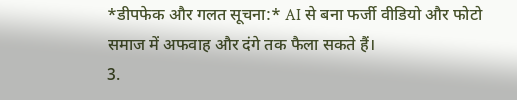*डीपफेक और गलत सूचना:* AI से बना फर्जी वीडियो और फोटो समाज में अफवाह और दंगे तक फैला सकते हैं।
3.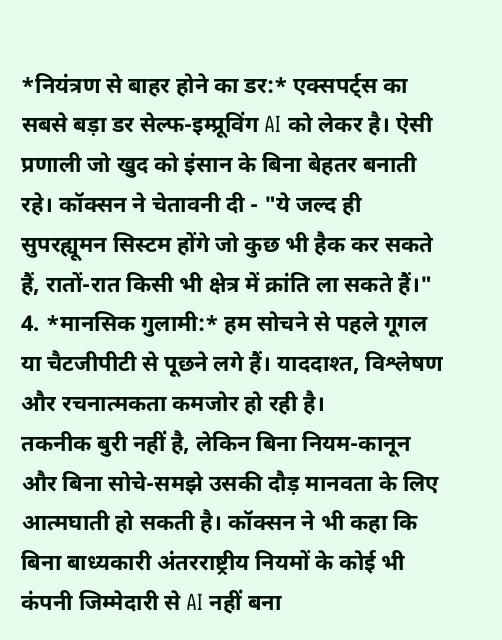*नियंत्रण से बाहर होने का डर:* एक्सपर्ट्स का सबसे बड़ा डर सेल्फ-इम्प्रूविंग AI को लेकर है। ऐसी प्रणाली जो खुद को इंसान के बिना बेहतर बनाती रहे। कॉक्सन ने चेतावनी दी - "ये जल्द ही सुपरह्यूमन सिस्टम होंगे जो कुछ भी हैक कर सकते हैं, रातों-रात किसी भी क्षेत्र में क्रांति ला सकते हैं।"
4. *मानसिक गुलामी:* हम सोचने से पहले गूगल या चैटजीपीटी से पूछने लगे हैं। याददाश्त, विश्लेषण और रचनात्मकता कमजोर हो रही है।
तकनीक बुरी नहीं है, लेकिन बिना नियम-कानून और बिना सोचे-समझे उसकी दौड़ मानवता के लिए आत्मघाती हो सकती है। कॉक्सन ने भी कहा कि बिना बाध्यकारी अंतरराष्ट्रीय नियमों के कोई भी कंपनी जिम्मेदारी से AI नहीं बना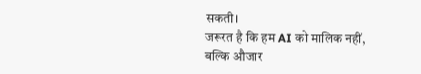सकती।
जरूरत है कि हम AI को मालिक नहीं, बल्कि औजार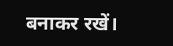बनाकर रखें।